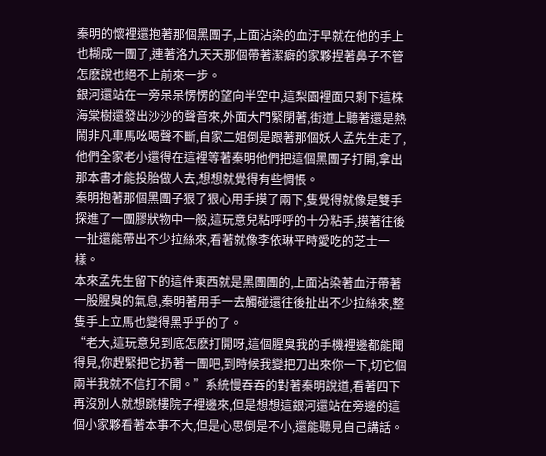秦明的懷裡還抱著那個黑團子,上面沾染的血汙早就在他的手上也糊成一團了,連著洛九天天那個帶著潔癖的家夥捏著鼻子不管怎麽說也絕不上前來一步。
銀河還站在一旁呆呆愣愣的望向半空中,這梨園裡面只剩下這株海棠樹還發出沙沙的聲音來,外面大門緊閉著,街道上聽著還是熱鬧非凡車馬吆喝聲不斷,自家二姐倒是跟著那個妖人孟先生走了,他們全家老小還得在這裡等著秦明他們把這個黑團子打開,拿出那本書才能投胎做人去,想想就覺得有些惆悵。
秦明抱著那個黑團子狠了狠心用手摸了兩下,隻覺得就像是雙手探進了一團膠狀物中一般,這玩意兒粘呼呼的十分粘手,摸著往後一扯還能帶出不少拉絲來,看著就像李依琳平時愛吃的芝士一樣。
本來孟先生留下的這件東西就是黑團團的,上面沾染著血汙帶著一股腥臭的氣息,秦明著用手一去觸碰還往後扯出不少拉絲來,整隻手上立馬也變得黑乎乎的了。
“老大,這玩意兒到底怎麽打開呀,這個腥臭我的手機裡邊都能聞得見,你趕緊把它扔著一團吧,到時候我變把刀出來你一下,切它個兩半我就不信打不開。”系統慢吞吞的對著秦明說道,看著四下再沒別人就想跳樓院子裡邊來,但是想想這銀河還站在旁邊的這個小家夥看著本事不大,但是心思倒是不小,還能聽見自己講話。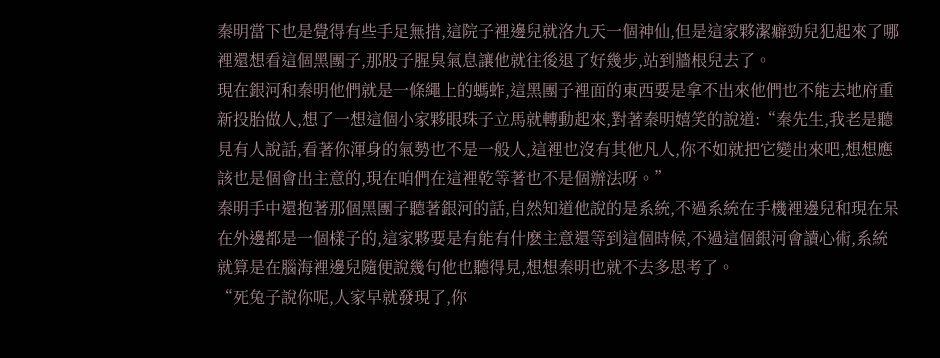秦明當下也是覺得有些手足無措,這院子裡邊兒就洛九天一個神仙,但是這家夥潔癖勁兒犯起來了哪裡還想看這個黑團子,那股子腥臭氣息讓他就往後退了好幾步,站到牆根兒去了。
現在銀河和秦明他們就是一條繩上的螞蚱,這黑團子裡面的東西要是拿不出來他們也不能去地府重新投胎做人,想了一想這個小家夥眼珠子立馬就轉動起來,對著秦明嬉笑的說道:“秦先生,我老是聽見有人說話,看著你渾身的氣勢也不是一般人,這裡也沒有其他凡人,你不如就把它變出來吧,想想應該也是個會出主意的,現在咱們在這裡乾等著也不是個辦法呀。”
秦明手中還抱著那個黑團子聽著銀河的話,自然知道他說的是系統,不過系統在手機裡邊兒和現在呆在外邊都是一個樣子的,這家夥要是有能有什麽主意還等到這個時候,不過這個銀河會讀心術,系統就算是在腦海裡邊兒隨便說幾句他也聽得見,想想秦明也就不去多思考了。
“死兔子說你呢,人家早就發現了,你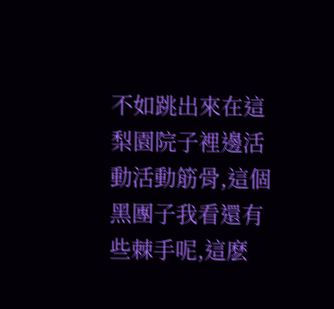不如跳出來在這梨園院子裡邊活動活動筋骨,這個黑團子我看還有些棘手呢,這麽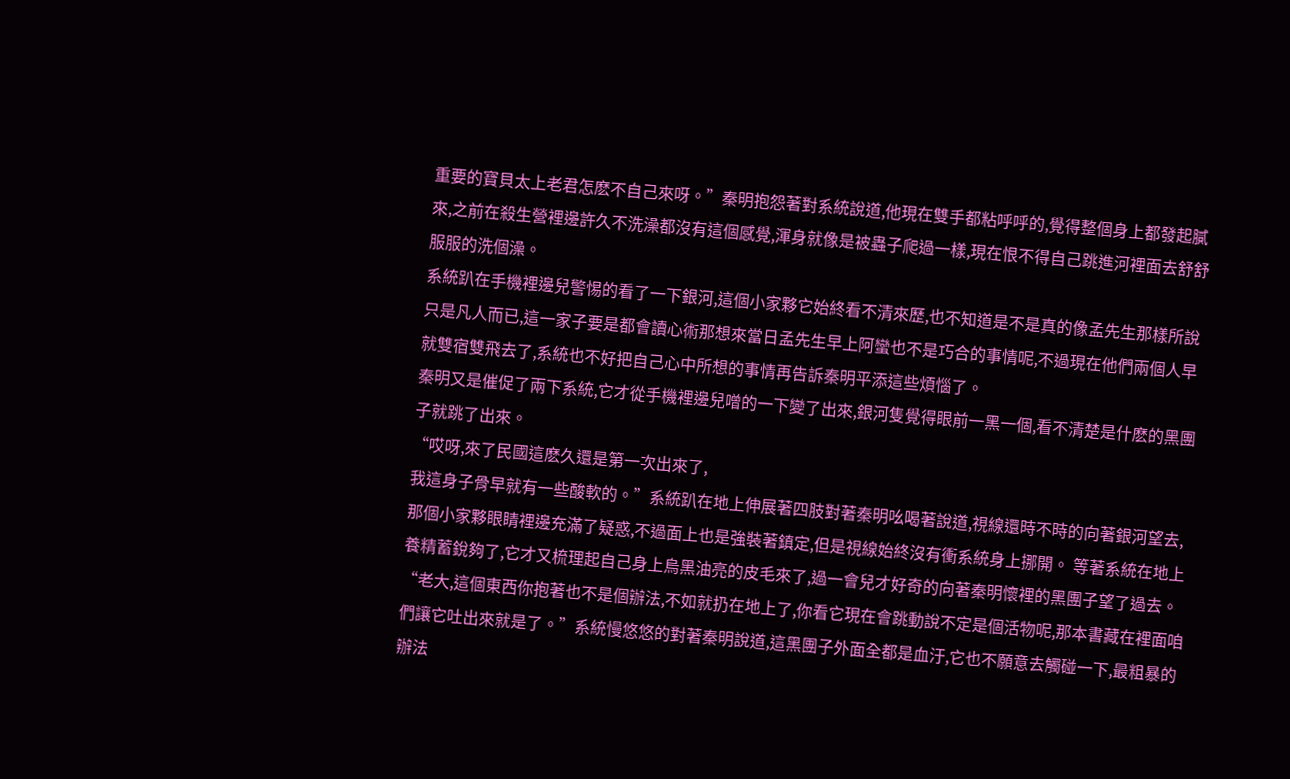重要的寶貝太上老君怎麽不自己來呀。”秦明抱怨著對系統說道,他現在雙手都粘呼呼的,覺得整個身上都發起膩來,之前在殺生營裡邊許久不洗澡都沒有這個感覺,渾身就像是被蟲子爬過一樣,現在恨不得自己跳進河裡面去舒舒服服的洗個澡。
系統趴在手機裡邊兒警惕的看了一下銀河,這個小家夥它始終看不清來歷,也不知道是不是真的像孟先生那樣所說只是凡人而已,這一家子要是都會讀心術那想來當日孟先生早上阿蠻也不是巧合的事情呢,不過現在他們兩個人早就雙宿雙飛去了,系統也不好把自己心中所想的事情再告訴秦明平添這些煩惱了。
秦明又是催促了兩下系統,它才從手機裡邊兒噌的一下變了出來,銀河隻覺得眼前一黑一個,看不清楚是什麽的黑團子就跳了出來。
“哎呀,來了民國這麽久還是第一次出來了,
我這身子骨早就有一些酸軟的。”系統趴在地上伸展著四肢對著秦明吆喝著說道,視線還時不時的向著銀河望去,那個小家夥眼睛裡邊充滿了疑惑,不過面上也是強裝著鎮定,但是視線始終沒有衝系統身上挪開。 等著系統在地上養精蓄銳夠了,它才又梳理起自己身上烏黑油亮的皮毛來了,過一會兒才好奇的向著秦明懷裡的黑團子望了過去。
“老大,這個東西你抱著也不是個辦法,不如就扔在地上了,你看它現在會跳動說不定是個活物呢,那本書藏在裡面咱們讓它吐出來就是了。”系統慢悠悠的對著秦明說道,這黑團子外面全都是血汙,它也不願意去觸碰一下,最粗暴的辦法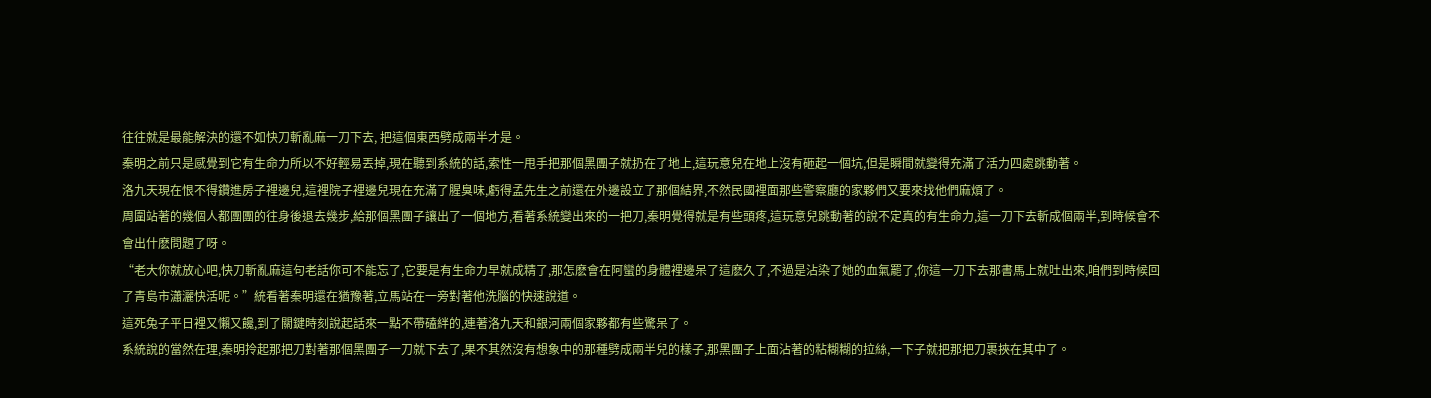往往就是最能解決的還不如快刀斬亂麻一刀下去, 把這個東西劈成兩半才是。
秦明之前只是感覺到它有生命力所以不好輕易丟掉,現在聽到系統的話,索性一甩手把那個黑團子就扔在了地上,這玩意兒在地上沒有砸起一個坑,但是瞬間就變得充滿了活力四處跳動著。
洛九天現在恨不得鑽進房子裡邊兒,這裡院子裡邊兒現在充滿了腥臭味,虧得孟先生之前還在外邊設立了那個結界,不然民國裡面那些警察廳的家夥們又要來找他們麻煩了。
周圍站著的幾個人都團團的往身後退去幾步,給那個黑團子讓出了一個地方,看著系統變出來的一把刀,秦明覺得就是有些頭疼,這玩意兒跳動著的說不定真的有生命力,這一刀下去斬成個兩半,到時候會不會出什麽問題了呀。
“老大你就放心吧,快刀斬亂麻這句老話你可不能忘了,它要是有生命力早就成精了,那怎麽會在阿蠻的身體裡邊呆了這麽久了,不過是沾染了她的血氣罷了,你這一刀下去那書馬上就吐出來,咱們到時候回了青島市瀟灑快活呢。”統看著秦明還在猶豫著,立馬站在一旁對著他洗腦的快速說道。
這死兔子平日裡又懶又饞,到了關鍵時刻說起話來一點不帶磕絆的,連著洛九天和銀河兩個家夥都有些驚呆了。
系統說的當然在理,秦明拎起那把刀對著那個黑團子一刀就下去了,果不其然沒有想象中的那種劈成兩半兒的樣子,那黑團子上面沾著的粘糊糊的拉絲,一下子就把那把刀裹挾在其中了。